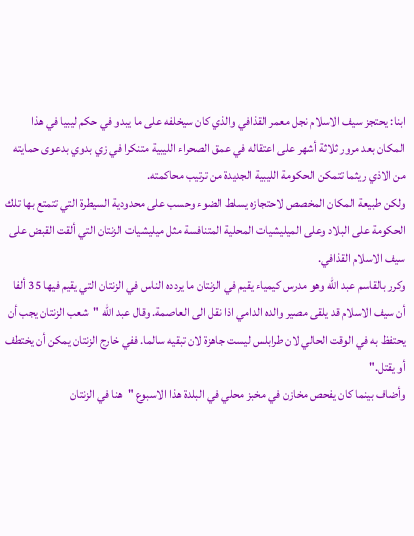ابنا: يحتجز سيف الاسلام نجل معمر القذافي والذي كان سيخلفه على ما يبدو في حكم ليبيا في هذا المكان بعد مرور ثلاثة أشهر على اعتقاله في عمق الصحراء الليبية متنكرا في زي بدوي بدعوى حمايته من الاذي ريثما تتمكن الحكومة الليبية الجديدة من ترتيب محاكمته.
ولكن طبيعة المكان المخصص لاحتجازه يسلط الضوء وحسب على محدودية السيطرة التي تتمتع بها تلك الحكومة على البلاد وعلى الميليشيات المحلية المتنافسة مثل ميليشيات الزنتان التي ألقت القبض على سيف الاسلام القذافي.
وكرر بالقاسم عبد الله وهو مدرس كيمياء يقيم في الزنتان ما يردده الناس في الزنتان التي يقيم فيها 35 ألفا أن سيف الاسلام قد يلقى مصير والده الدامي اذا نقل الى العاصمة. وقال عبد الله "شعب الزنتان يجب أن يحتفظ به في الوقت الحالي لان طرابلس ليست جاهزة لان تبقيه سالما. ففي خارج الزنتان يمكن أن يختطف أو يقتل."
وأضاف بينما كان يفحص مخازن في مخبز محلي في البلدة هذا الاسبوع "هنا في الزنتان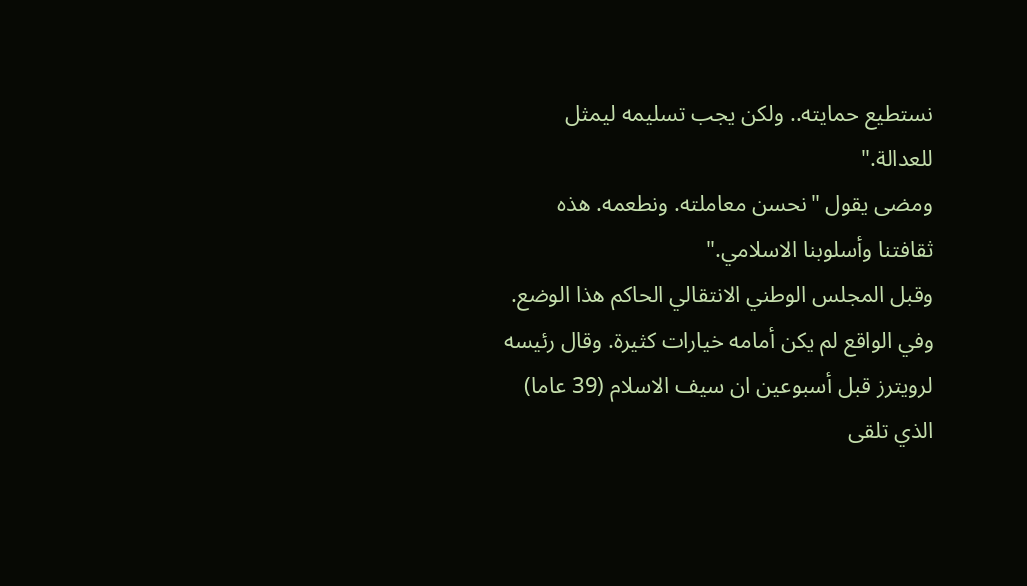نستطيع حمايته.. ولكن يجب تسليمه ليمثل للعدالة."
ومضى يقول "نحسن معاملته. ونطعمه. هذه ثقافتنا وأسلوبنا الاسلامي."
وقبل المجلس الوطني الانتقالي الحاكم هذا الوضع. وفي الواقع لم يكن أمامه خيارات كثيرة. وقال رئيسه لرويترز قبل أسبوعين ان سيف الاسلام (39 عاما) الذي تلقى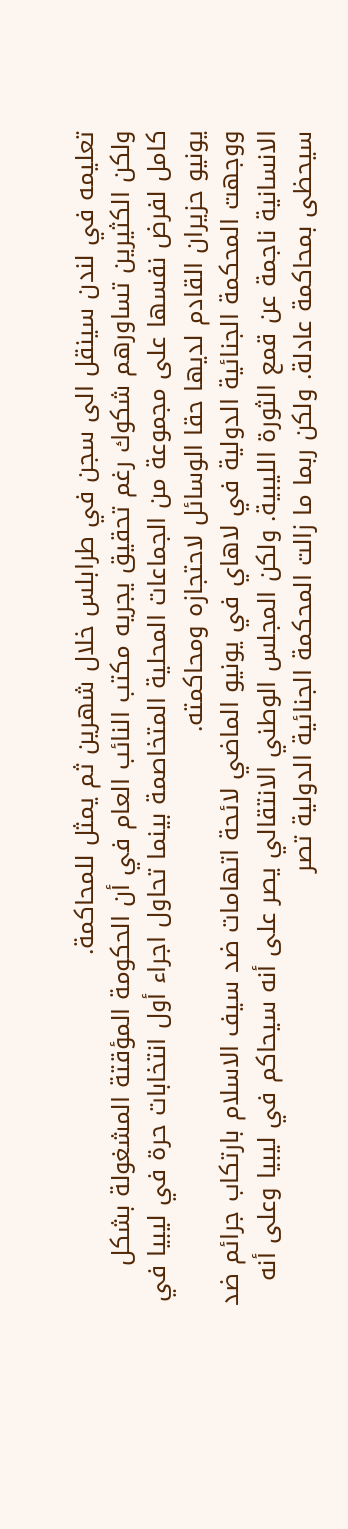تعليمه في لندن سينقل الى سجن في طرابلس خلال شهرين ثم يمثل للمحاكمة.
ولكن الكثيرين تساورهم شكوك رغم تحقيق يجريه مكتب النائب العام في أن الحكومة المؤقتة المشغولة بشكل كامل لفرض نفسها على مجموعة من الجماعات المحلية المتخاصمة بينما تحاول اجراء أول انتخابات حرة في ليبيا في يونيو حزيران القادم لديها حقا الوسائل لاحتجازه ومحاكمته.
ووجهت المحكمة الجنائية الدولية في لاهاي في يونيو الماضي لائحة اتهامات ضد سيف الاسلام بارتكاب جرائم ضد الانسانية ناجمة عن قمع الثورة الليبية. ولكن المجلس الوطني الانتقالي يصر على أنه سيحاكم في ليبيا وعلى أنه سيحظى بمحاكمة عادلة. ولكن ربما ما زالت المحكمة الجنائية الدولية تصر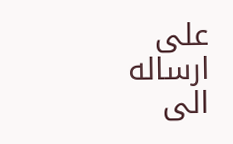على ارساله الى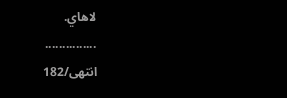لاهاي.
...............
انتهی/182